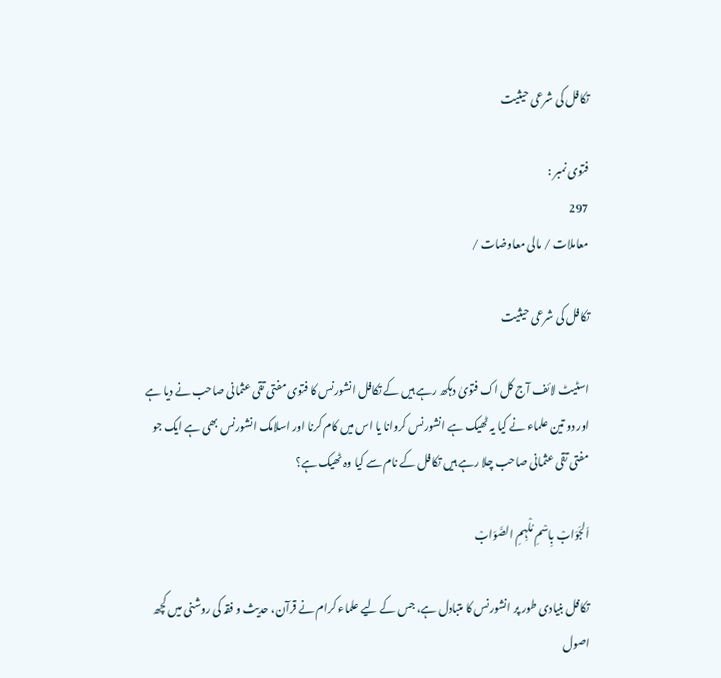تکافل کی شرعی حیثیت

فتوی نمبر :
297
معاملات / مالی معاوضات /

تکافل کی شرعی حیثیت

اسٹیٹ لائف آج کل اک فتویٰ دہکھ رہے ہیں کے تکافل انشورنس کا فتوی مفتی تقی عثمانی صاحب نے دیا ہے اور دو تین علماء نے کیا یہ ٹھیک ہے انشورنس کروانا یا اس میں کام کرنا اور اسلامک انشورنس بھی ہے ایک جو مفتی تقی عثمانی صاحب چلا رہے ہیں تکافل کے نام سے کیا وہ ٹھیک ہے؟

اَلجَوَابْ بِاسْمِ مُلْہِمِ الصَّوَابْ

تکافل بنیادی طور پر انشورنس کا متبادل ہے، جس کے لیے علماء کرام نے قرآن، حدیث و فقہ کی روشنی میں کچھ اصول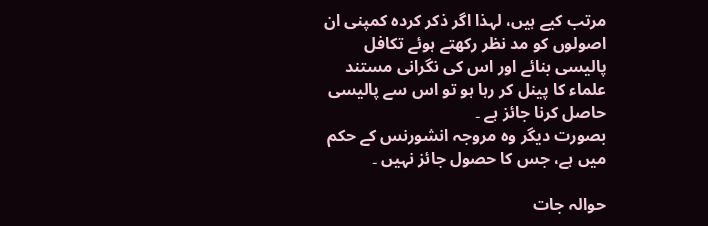مرتب کیے ہیں، لہذا اگر ذکر کردہ کمپنی ان اصولوں کو مد نظر رکھتے ہوئے تکافل پالیسی بنائے اور اس کی نگرانی مستند علماء کا پینل کر رہا ہو تو اس سے پالیسی حاصل کرنا جائز ہے ۔
بصورت دیگر وہ مروجہ انشورنس کے حکم میں ہے، جس کا حصول جائز نہیں ۔

حوالہ جات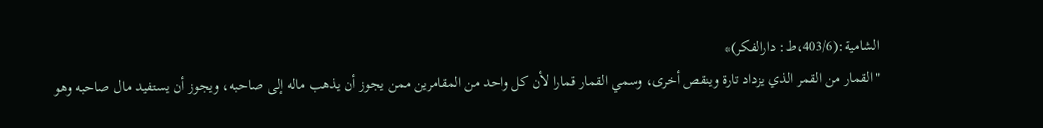الشامیة:(403/6،ط: دارالفکر)*
"القمار ‌من القمر الذي يزداد تارة وينقص أخرى، وسمي القمار قمارا لأن كل واحد من المقامرين ممن يجوز أن يذهب ماله إلى صاحبه، ويجوز أن يستفيد مال صاحبه وهو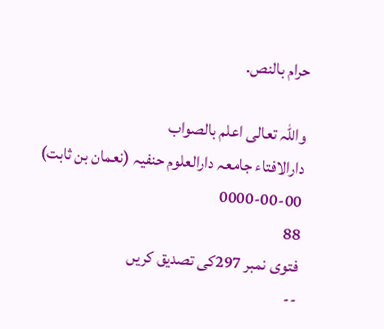حرام بالنص.

واللہ تعالی اعلم بالصواب
دارالافتاء جامعہ دارالعلوم حنفیہ (نعمان بن ثابت)
0000-00-00
88
فتوی نمبر 297کی تصدیق کریں
--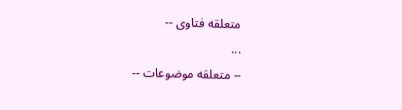متعلقه فتاوی --
...
-- متعلقه موضوعات --